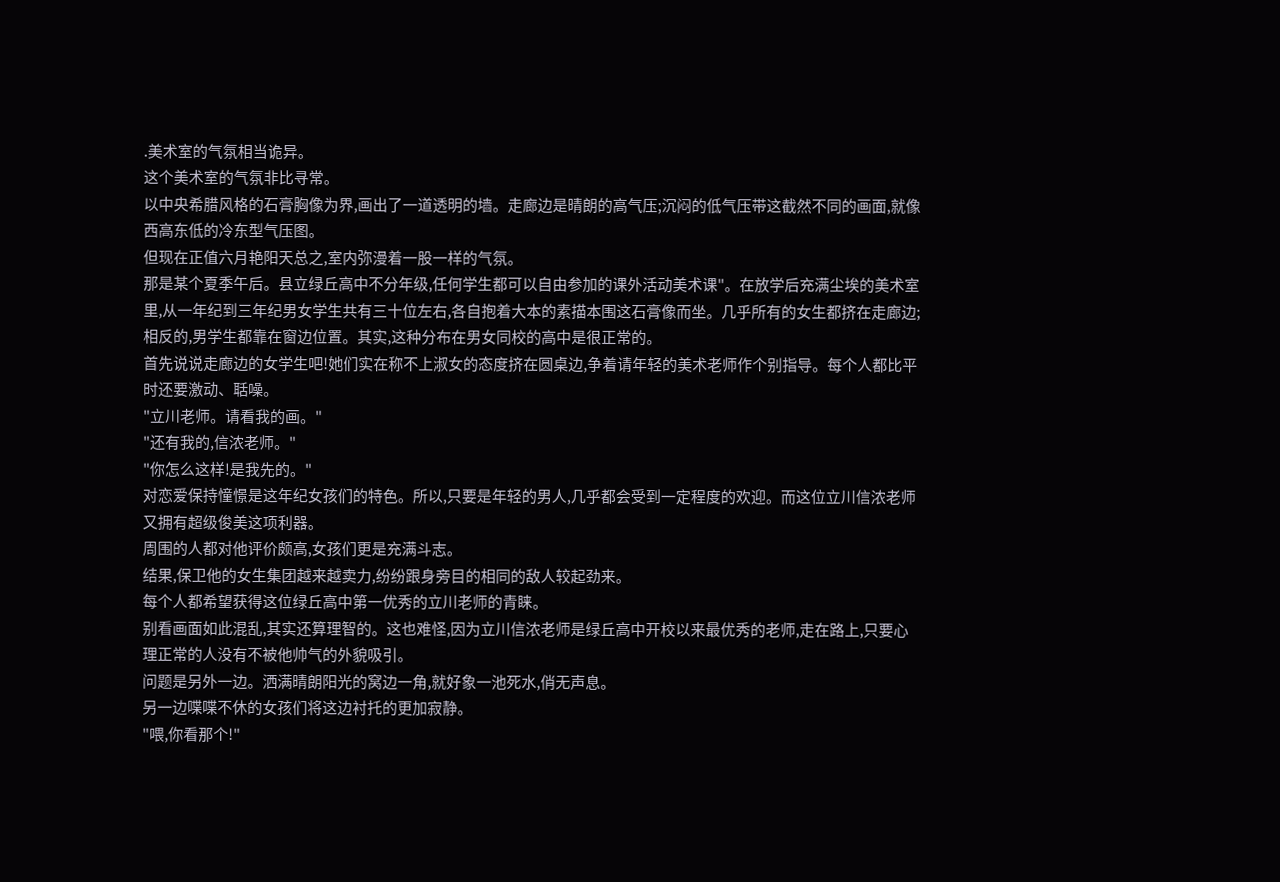.美术室的气氛相当诡异。
这个美术室的气氛非比寻常。
以中央希腊风格的石膏胸像为界,画出了一道透明的墙。走廊边是晴朗的高气压;沉闷的低气压带这截然不同的画面,就像西高东低的冷东型气压图。
但现在正值六月艳阳天总之,室内弥漫着一股一样的气氛。
那是某个夏季午后。县立绿丘高中不分年级,任何学生都可以自由参加的课外活动美术课"。在放学后充满尘埃的美术室里,从一年纪到三年纪男女学生共有三十位左右,各自抱着大本的素描本围这石膏像而坐。几乎所有的女生都挤在走廊边;相反的,男学生都靠在窗边位置。其实,这种分布在男女同校的高中是很正常的。
首先说说走廊边的女学生吧!她们实在称不上淑女的态度挤在圆桌边,争着请年轻的美术老师作个别指导。每个人都比平时还要激动、聒噪。
"立川老师。请看我的画。"
"还有我的,信浓老师。"
"你怎么这样!是我先的。"
对恋爱保持憧憬是这年纪女孩们的特色。所以,只要是年轻的男人,几乎都会受到一定程度的欢迎。而这位立川信浓老师又拥有超级俊美这项利器。
周围的人都对他评价颇高,女孩们更是充满斗志。
结果,保卫他的女生集团越来越卖力,纷纷跟身旁目的相同的敌人较起劲来。
每个人都希望获得这位绿丘高中第一优秀的立川老师的青睐。
别看画面如此混乱,其实还算理智的。这也难怪,因为立川信浓老师是绿丘高中开校以来最优秀的老师,走在路上,只要心理正常的人没有不被他帅气的外貌吸引。
问题是另外一边。洒满晴朗阳光的窝边一角,就好象一池死水,俏无声息。
另一边喋喋不休的女孩们将这边衬托的更加寂静。
"喂,你看那个!"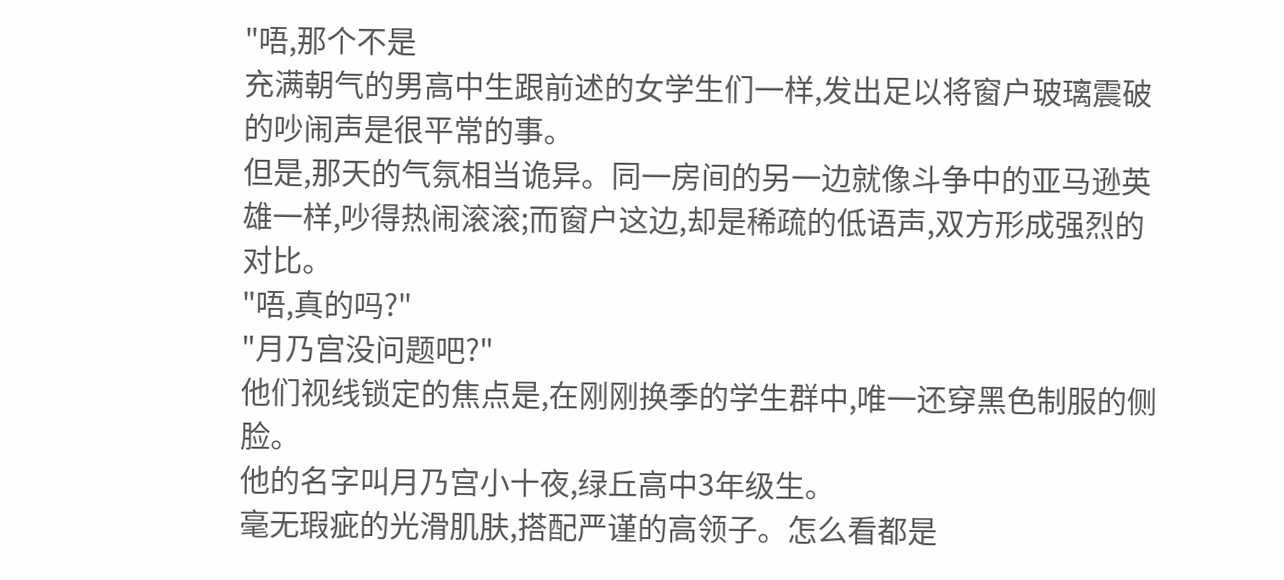"唔,那个不是
充满朝气的男高中生跟前述的女学生们一样,发出足以将窗户玻璃震破的吵闹声是很平常的事。
但是,那天的气氛相当诡异。同一房间的另一边就像斗争中的亚马逊英雄一样,吵得热闹滚滚;而窗户这边,却是稀疏的低语声,双方形成强烈的对比。
"唔,真的吗?"
"月乃宫没问题吧?"
他们视线锁定的焦点是,在刚刚换季的学生群中,唯一还穿黑色制服的侧脸。
他的名字叫月乃宫小十夜,绿丘高中3年级生。
毫无瑕疵的光滑肌肤,搭配严谨的高领子。怎么看都是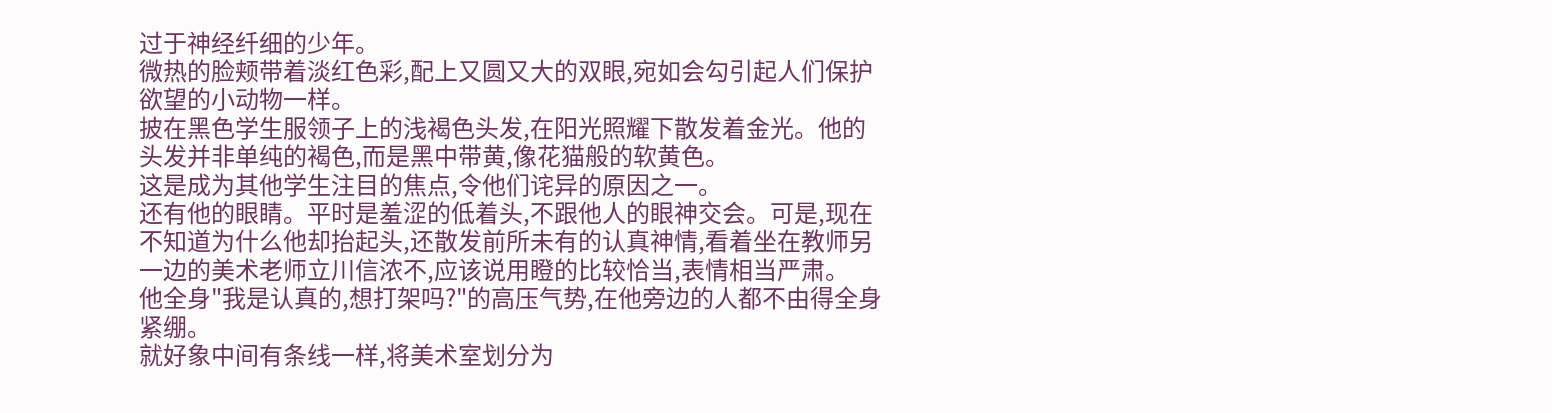过于神经纤细的少年。
微热的脸颊带着淡红色彩,配上又圆又大的双眼,宛如会勾引起人们保护欲望的小动物一样。
披在黑色学生服领子上的浅褐色头发,在阳光照耀下散发着金光。他的头发并非单纯的褐色,而是黑中带黄,像花猫般的软黄色。
这是成为其他学生注目的焦点,令他们诧异的原因之一。
还有他的眼睛。平时是羞涩的低着头,不跟他人的眼神交会。可是,现在不知道为什么他却抬起头,还散发前所未有的认真神情,看着坐在教师另一边的美术老师立川信浓不,应该说用瞪的比较恰当,表情相当严肃。
他全身"我是认真的,想打架吗?"的高压气势,在他旁边的人都不由得全身紧绷。
就好象中间有条线一样,将美术室划分为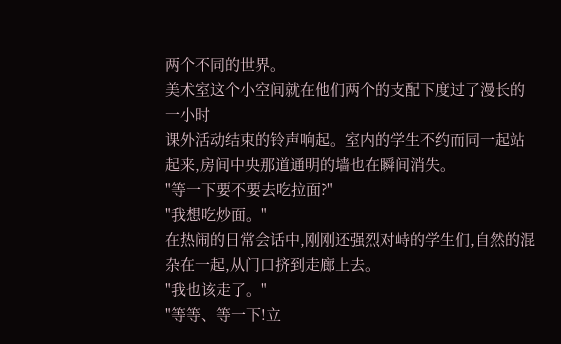两个不同的世界。
美术室这个小空间就在他们两个的支配下度过了漫长的一小时
课外活动结束的铃声响起。室内的学生不约而同一起站起来,房间中央那道通明的墙也在瞬间消失。
"等一下要不要去吃拉面?"
"我想吃炒面。"
在热闹的日常会话中,刚刚还强烈对峙的学生们,自然的混杂在一起,从门口挤到走廊上去。
"我也该走了。"
"等等、等一下!立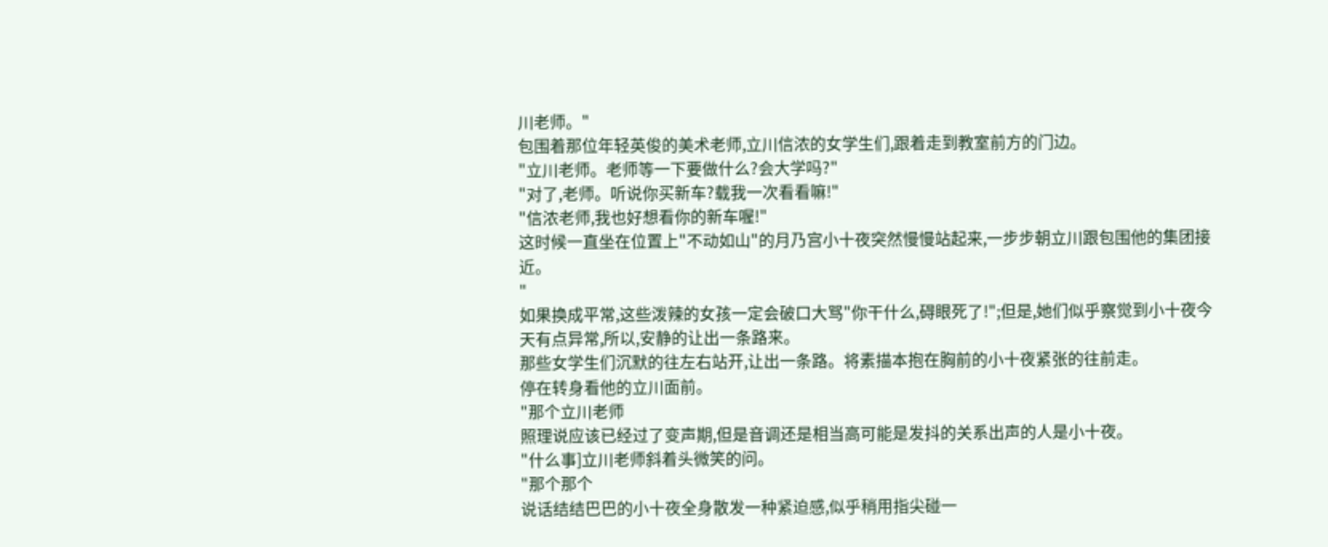川老师。"
包围着那位年轻英俊的美术老师,立川信浓的女学生们,跟着走到教室前方的门边。
"立川老师。老师等一下要做什么?会大学吗?"
"对了,老师。听说你买新车?载我一次看看嘛!"
"信浓老师,我也好想看你的新车喔!"
这时候一直坐在位置上"不动如山"的月乃宫小十夜突然慢慢站起来,一步步朝立川跟包围他的集团接近。
"
如果换成平常,这些泼辣的女孩一定会破口大骂"你干什么,碍眼死了!";但是,她们似乎察觉到小十夜今天有点异常,所以,安静的让出一条路来。
那些女学生们沉默的往左右站开,让出一条路。将素描本抱在胸前的小十夜紧张的往前走。
停在转身看他的立川面前。
"那个立川老师
照理说应该已经过了变声期,但是音调还是相当高可能是发抖的关系出声的人是小十夜。
"什么事]立川老师斜着头微笑的问。
"那个那个
说话结结巴巴的小十夜全身散发一种紧迫感,似乎稍用指尖碰一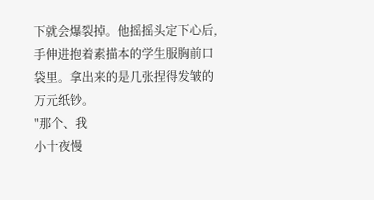下就会爆裂掉。他摇摇头定下心后,手伸进抱着素描本的学生服胸前口袋里。拿出来的是几张捏得发皱的万元纸钞。
"那个、我
小十夜慢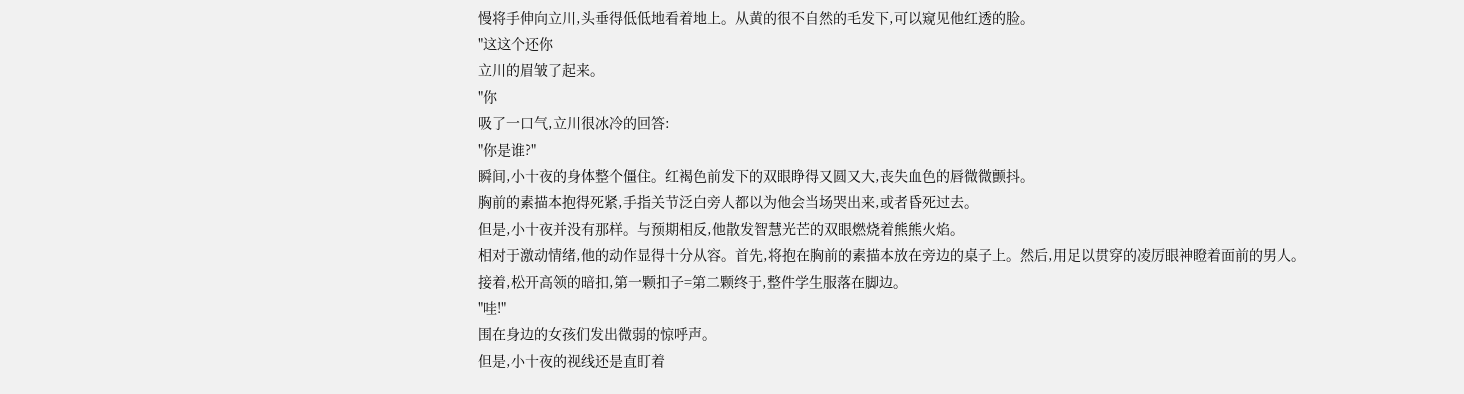慢将手伸向立川,头垂得低低地看着地上。从黄的很不自然的毛发下,可以窥见他红透的脸。
"这这个还你
立川的眉皱了起来。
"你
吸了一口气,立川很冰冷的回答:
"你是谁?"
瞬间,小十夜的身体整个僵住。红褐色前发下的双眼睁得又圆又大,丧失血色的唇微微颤抖。
胸前的素描本抱得死紧,手指关节泛白旁人都以为他会当场哭出来,或者昏死过去。
但是,小十夜并没有那样。与预期相反,他散发智慧光芒的双眼燃烧着熊熊火焰。
相对于激动情绪,他的动作显得十分从容。首先,将抱在胸前的素描本放在旁边的桌子上。然后,用足以贯穿的凌厉眼神瞪着面前的男人。
接着,松开高领的暗扣,第一颗扣子=第二颗终于,整件学生服落在脚边。
"哇!"
围在身边的女孩们发出微弱的惊呼声。
但是,小十夜的视线还是直盯着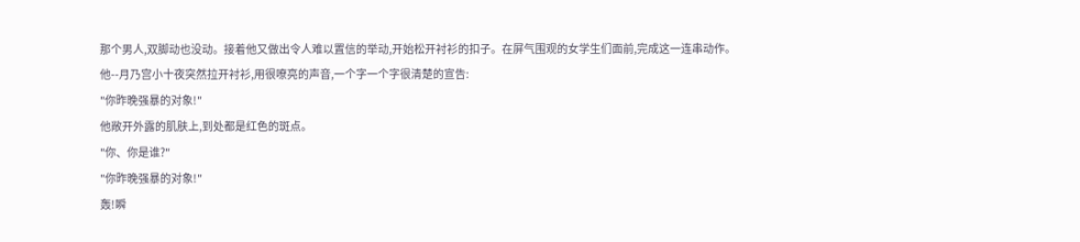那个男人,双脚动也没动。接着他又做出令人难以置信的举动,开始松开衬衫的扣子。在屏气围观的女学生们面前,完成这一连串动作。
他--月乃宫小十夜突然拉开衬衫,用很嘹亮的声音,一个字一个字很清楚的宣告:
"你昨晚强暴的对象!"
他敞开外露的肌肤上,到处都是红色的斑点。
"你、你是谁?"
"你昨晚强暴的对象!"
轰!瞬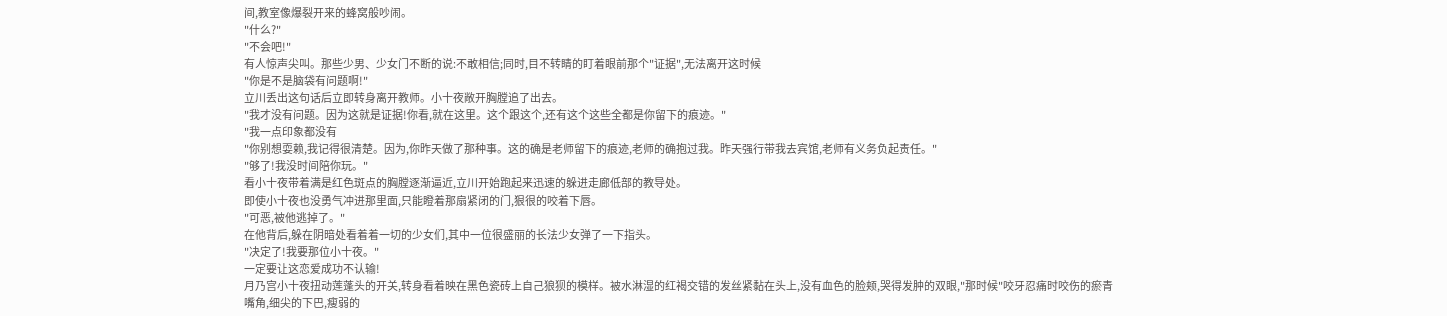间,教室像爆裂开来的蜂窝般吵闹。
"什么?"
"不会吧!"
有人惊声尖叫。那些少男、少女门不断的说:不敢相信;同时,目不转睛的盯着眼前那个"证据",无法离开这时候
"你是不是脑袋有问题啊!"
立川丢出这句话后立即转身离开教师。小十夜敞开胸膛追了出去。
"我才没有问题。因为这就是证据!你看,就在这里。这个跟这个,还有这个这些全都是你留下的痕迹。"
"我一点印象都没有
"你别想耍赖,我记得很清楚。因为,你昨天做了那种事。这的确是老师留下的痕迹,老师的确抱过我。昨天强行带我去宾馆,老师有义务负起责任。"
"够了!我没时间陪你玩。"
看小十夜带着满是红色斑点的胸膛逐渐逼近,立川开始跑起来迅速的躲进走廊低部的教导处。
即使小十夜也没勇气冲进那里面,只能瞪着那扇紧闭的门,狠很的咬着下唇。
"可恶,被他逃掉了。"
在他背后,躲在阴暗处看着着一切的少女们,其中一位很盛丽的长法少女弹了一下指头。
"决定了!我要那位小十夜。"
一定要让这恋爱成功不认输!
月乃宫小十夜扭动莲蓬头的开关,转身看着映在黑色瓷砖上自己狼狈的模样。被水淋湿的红褐交错的发丝紧黏在头上,没有血色的脸颊,哭得发肿的双眼,"那时候"咬牙忍痛时咬伤的瘀青嘴角,细尖的下巴,瘦弱的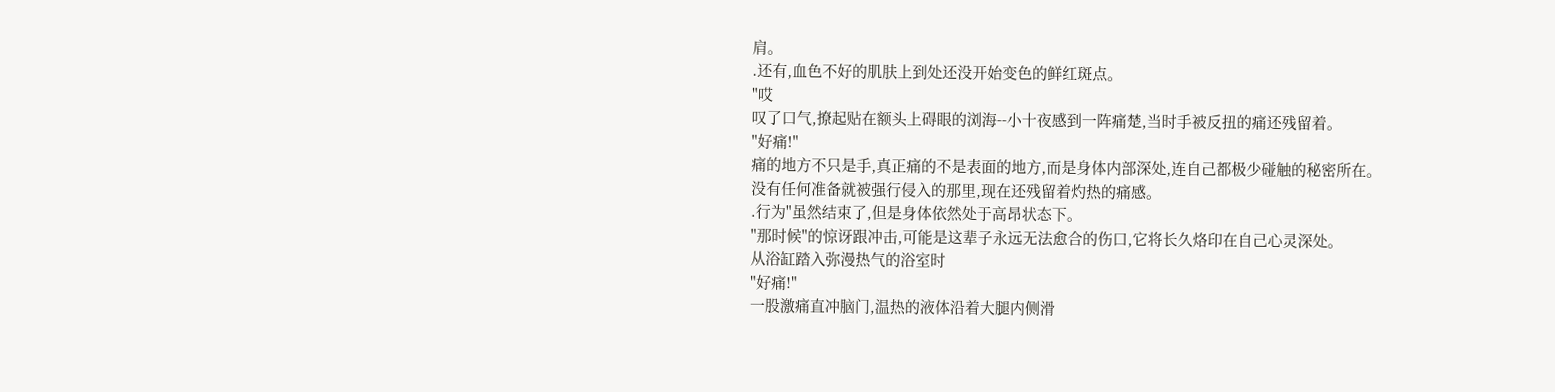肩。
.还有,血色不好的肌肤上到处还没开始变色的鲜红斑点。
"哎
叹了口气,撩起贴在额头上碍眼的浏海--小十夜感到一阵痛楚,当时手被反扭的痛还残留着。
"好痛!"
痛的地方不只是手,真正痛的不是表面的地方,而是身体内部深处,连自己都极少碰触的秘密所在。
没有任何准备就被强行侵入的那里,现在还残留着灼热的痛感。
.行为"虽然结束了,但是身体依然处于高昂状态下。
"那时候"的惊讶跟冲击,可能是这辈子永远无法愈合的伤口,它将长久烙印在自己心灵深处。
从浴缸踏入弥漫热气的浴室时
"好痛!"
一股激痛直冲脑门,温热的液体沿着大腿内侧滑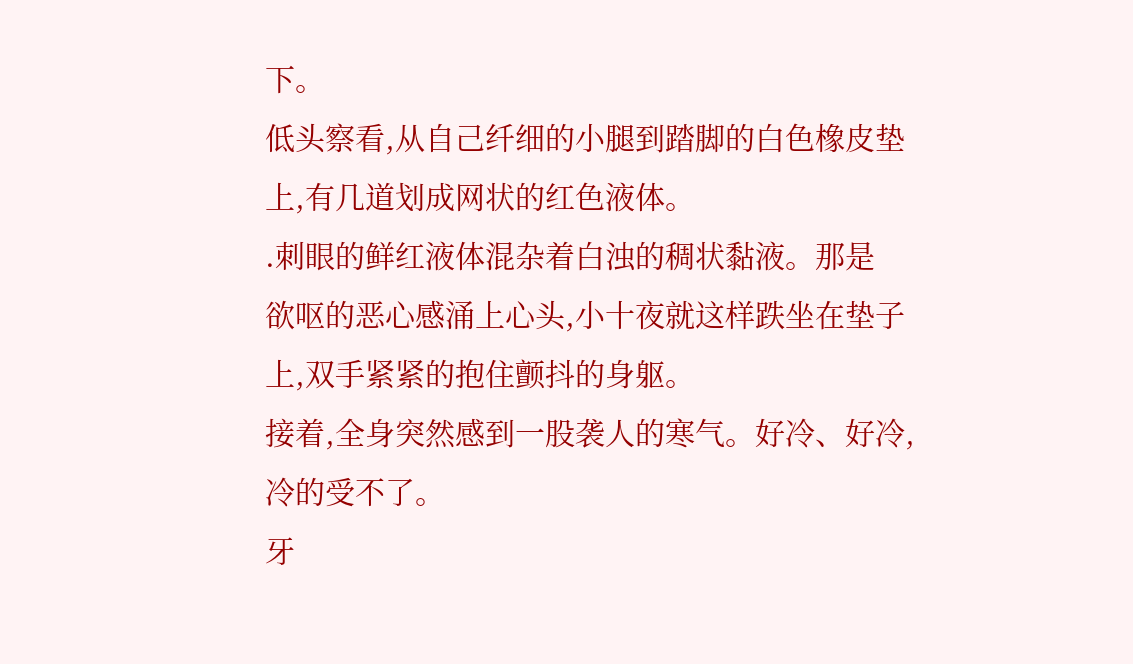下。
低头察看,从自己纤细的小腿到踏脚的白色橡皮垫上,有几道划成网状的红色液体。
.刺眼的鲜红液体混杂着白浊的稠状黏液。那是
欲呕的恶心感涌上心头,小十夜就这样跌坐在垫子上,双手紧紧的抱住颤抖的身躯。
接着,全身突然感到一股袭人的寒气。好冷、好冷,冷的受不了。
牙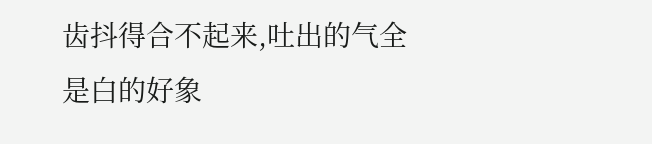齿抖得合不起来,吐出的气全是白的好象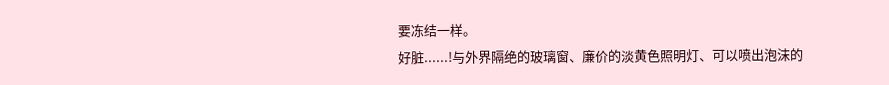要冻结一样。
好脏......!与外界隔绝的玻璃窗、廉价的淡黄色照明灯、可以喷出泡沫的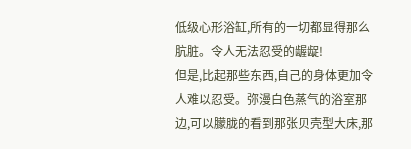低级心形浴缸,所有的一切都显得那么肮脏。令人无法忍受的龌龊!
但是,比起那些东西,自己的身体更加令人难以忍受。弥漫白色蒸气的浴室那边,可以朦胧的看到那张贝壳型大床,那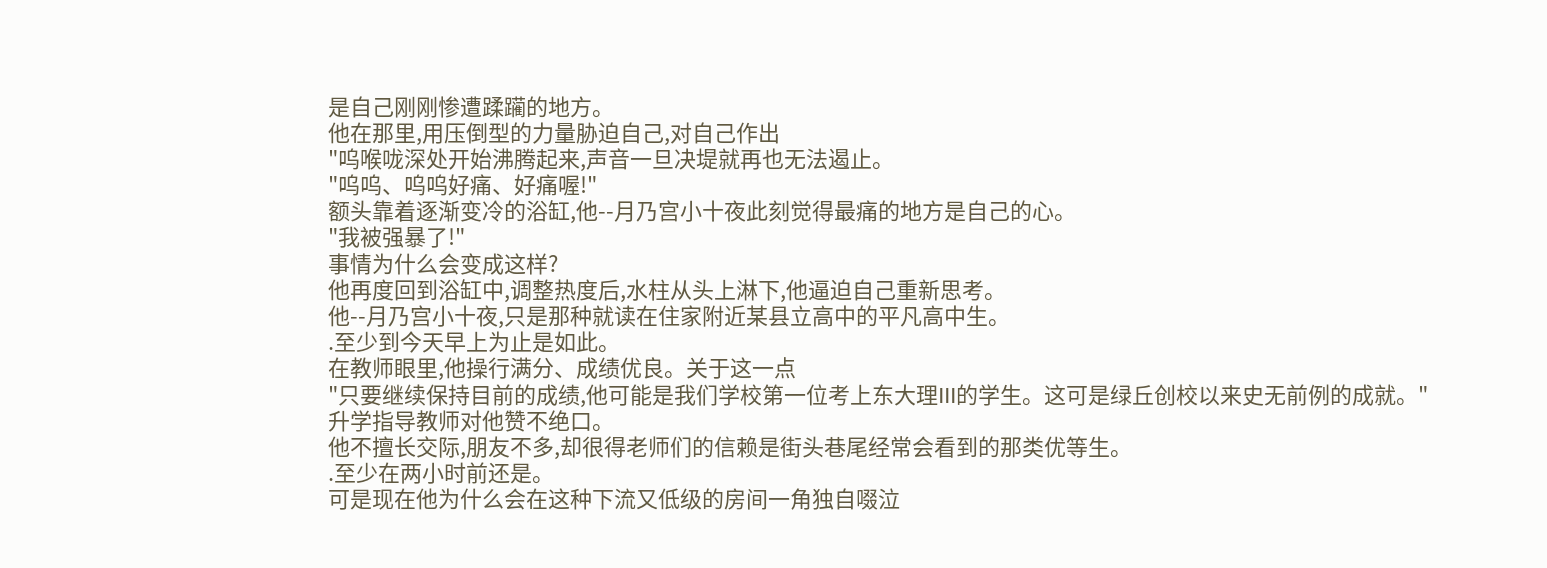是自己刚刚惨遭蹂躏的地方。
他在那里,用压倒型的力量胁迫自己,对自己作出
"呜喉咙深处开始沸腾起来,声音一旦决堤就再也无法遏止。
"呜呜、呜呜好痛、好痛喔!"
额头靠着逐渐变冷的浴缸,他--月乃宫小十夜此刻觉得最痛的地方是自己的心。
"我被强暴了!"
事情为什么会变成这样?
他再度回到浴缸中,调整热度后,水柱从头上淋下,他逼迫自己重新思考。
他--月乃宫小十夜,只是那种就读在住家附近某县立高中的平凡高中生。
.至少到今天早上为止是如此。
在教师眼里,他操行满分、成绩优良。关于这一点
"只要继续保持目前的成绩,他可能是我们学校第一位考上东大理III的学生。这可是绿丘创校以来史无前例的成就。"
升学指导教师对他赞不绝口。
他不擅长交际,朋友不多,却很得老师们的信赖是街头巷尾经常会看到的那类优等生。
.至少在两小时前还是。
可是现在他为什么会在这种下流又低级的房间一角独自啜泣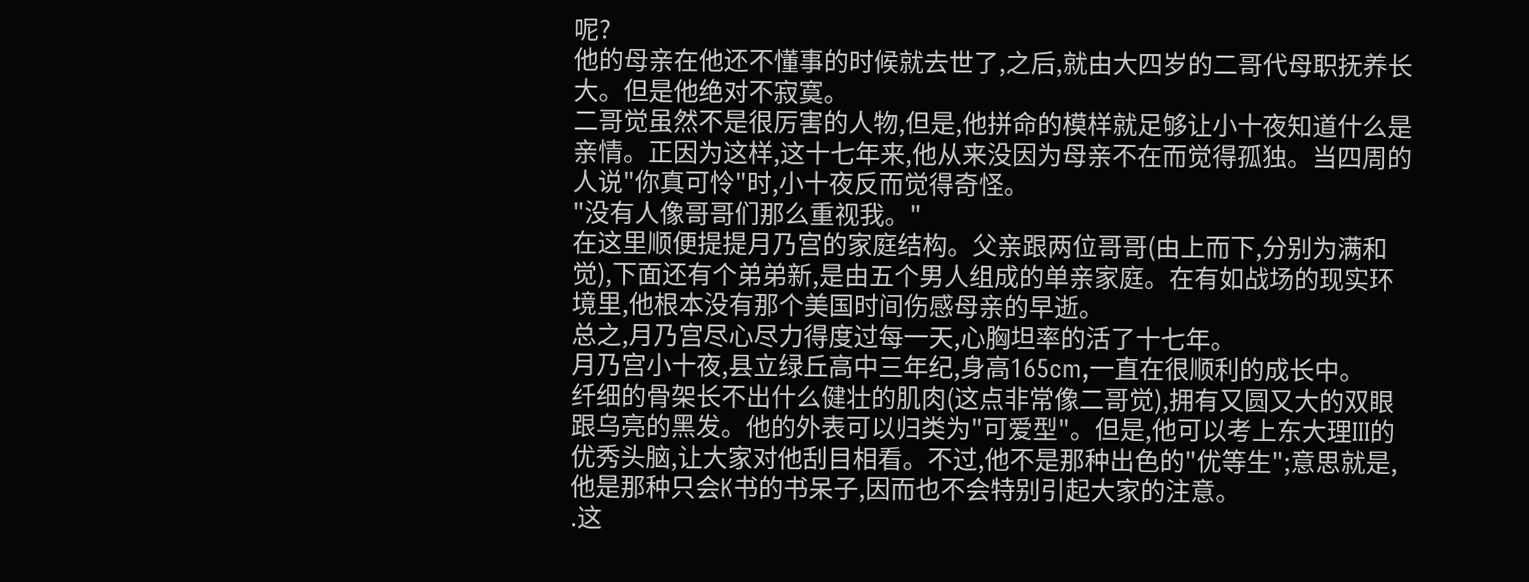呢?
他的母亲在他还不懂事的时候就去世了,之后,就由大四岁的二哥代母职抚养长大。但是他绝对不寂寞。
二哥觉虽然不是很厉害的人物,但是,他拼命的模样就足够让小十夜知道什么是亲情。正因为这样,这十七年来,他从来没因为母亲不在而觉得孤独。当四周的人说"你真可怜"时,小十夜反而觉得奇怪。
"没有人像哥哥们那么重视我。"
在这里顺便提提月乃宫的家庭结构。父亲跟两位哥哥(由上而下,分别为满和觉),下面还有个弟弟新,是由五个男人组成的单亲家庭。在有如战场的现实环境里,他根本没有那个美国时间伤感母亲的早逝。
总之,月乃宫尽心尽力得度过每一天,心胸坦率的活了十七年。
月乃宫小十夜,县立绿丘高中三年纪,身高165cm,一直在很顺利的成长中。
纤细的骨架长不出什么健壮的肌肉(这点非常像二哥觉),拥有又圆又大的双眼跟乌亮的黑发。他的外表可以归类为"可爱型"。但是,他可以考上东大理III的优秀头脑,让大家对他刮目相看。不过,他不是那种出色的"优等生";意思就是,他是那种只会K书的书呆子,因而也不会特别引起大家的注意。
.这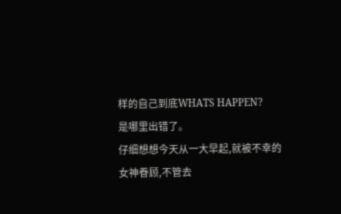样的自己到底WHATS HAPPEN?
是哪里出错了。
仔细想想今天从一大早起,就被不幸的女神眷顾,不管去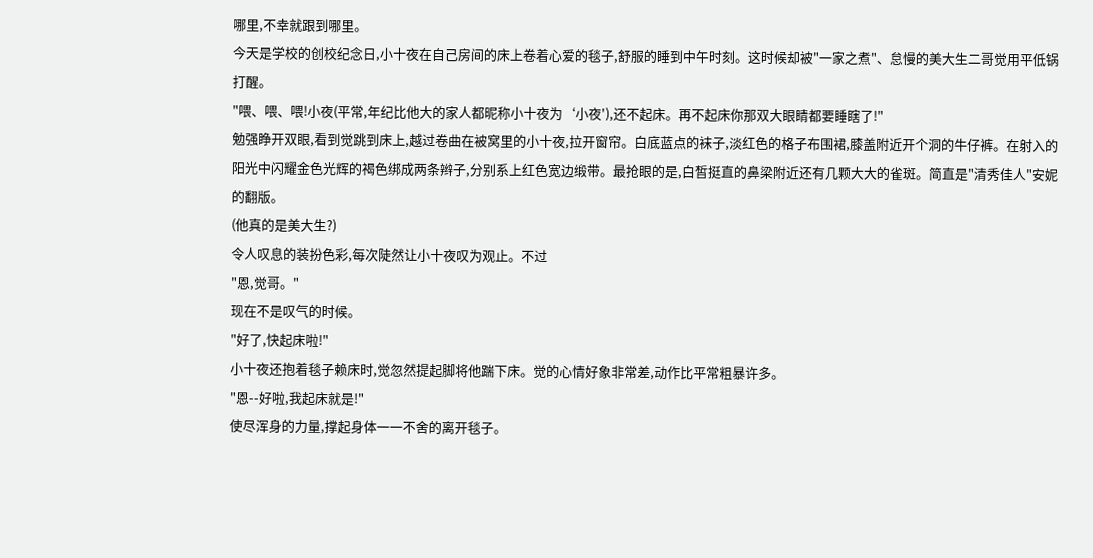哪里,不幸就跟到哪里。
今天是学校的创校纪念日,小十夜在自己房间的床上卷着心爱的毯子,舒服的睡到中午时刻。这时候却被"一家之煮"、怠慢的美大生二哥觉用平低锅打醒。
"喂、喂、喂!小夜(平常,年纪比他大的家人都昵称小十夜为‘小夜'),还不起床。再不起床你那双大眼睛都要睡瞎了!"
勉强睁开双眼,看到觉跳到床上,越过卷曲在被窝里的小十夜,拉开窗帘。白底蓝点的袜子,淡红色的格子布围裙,膝盖附近开个洞的牛仔裤。在射入的阳光中闪耀金色光辉的褐色绑成两条辫子,分别系上红色宽边缎带。最抢眼的是,白皙挺直的鼻梁附近还有几颗大大的雀斑。简直是"清秀佳人"安妮的翻版。
(他真的是美大生?)
令人叹息的装扮色彩,每次陡然让小十夜叹为观止。不过
"恩,觉哥。"
现在不是叹气的时候。
"好了,快起床啦!"
小十夜还抱着毯子赖床时,觉忽然提起脚将他踹下床。觉的心情好象非常差,动作比平常粗暴许多。
"恩--好啦,我起床就是!"
使尽浑身的力量,撑起身体一一不舍的离开毯子。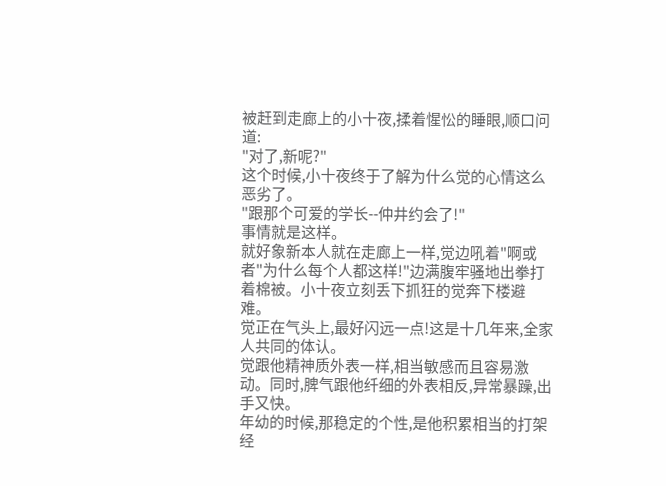被赶到走廊上的小十夜,揉着惺忪的睡眼,顺口问道:
"对了,新呢?"
这个时候,小十夜终于了解为什么觉的心情这么恶劣了。
"跟那个可爱的学长--仲井约会了!"
事情就是这样。
就好象新本人就在走廊上一样,觉边吼着"啊或者"为什么每个人都这样!"边满腹牢骚地出拳打着棉被。小十夜立刻丢下抓狂的觉奔下楼避难。
觉正在气头上,最好闪远一点!这是十几年来,全家人共同的体认。
觉跟他精神质外表一样,相当敏感而且容易激动。同时,脾气跟他纤细的外表相反,异常暴躁,出手又快。
年幼的时候,那稳定的个性,是他积累相当的打架经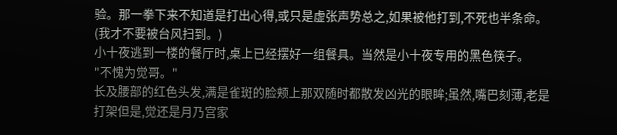验。那一拳下来不知道是打出心得,或只是虚张声势总之,如果被他打到,不死也半条命。
(我才不要被台风扫到。)
小十夜逃到一楼的餐厅时,桌上已经摆好一组餐具。当然是小十夜专用的黑色筷子。
"不愧为觉哥。"
长及腰部的红色头发,满是雀斑的脸颊上那双随时都散发凶光的眼眸;虽然,嘴巴刻薄,老是打架但是,觉还是月乃宫家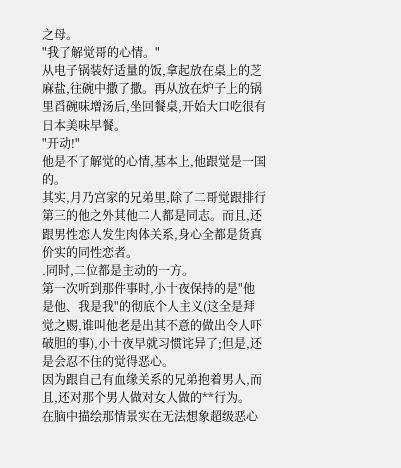之母。
"我了解觉哥的心情。"
从电子锅装好适量的饭,拿起放在桌上的芝麻盐,往碗中撒了撒。再从放在炉子上的锅里舀碗味增汤后,坐回餐桌,开始大口吃很有日本美味早餐。
"开动!"
他是不了解觉的心情,基本上,他跟觉是一国的。
其实,月乃宫家的兄弟里,除了二哥觉跟排行第三的他之外其他二人都是同志。而且,还跟男性恋人发生肉体关系,身心全都是货真价实的同性恋者。
.同时,二位都是主动的一方。
第一次听到那件事时,小十夜保持的是"他是他、我是我"的彻底个人主义(这全是拜觉之赐,谁叫他老是出其不意的做出令人吓破胆的事),小十夜早就习惯诧异了;但是,还是会忍不住的觉得恶心。
因为跟自己有血缘关系的兄弟抱着男人,而且,还对那个男人做对女人做的**行为。
在脑中描绘那情景实在无法想象超级恶心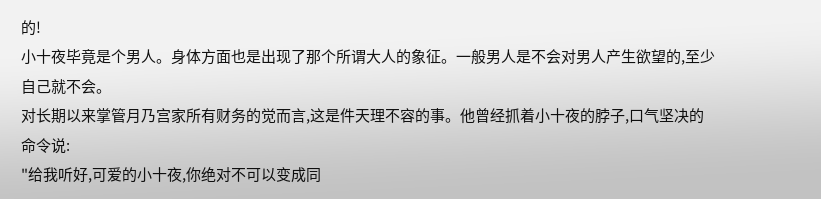的!
小十夜毕竟是个男人。身体方面也是出现了那个所谓大人的象征。一般男人是不会对男人产生欲望的,至少自己就不会。
对长期以来掌管月乃宫家所有财务的觉而言,这是件天理不容的事。他曾经抓着小十夜的脖子,口气坚决的命令说:
"给我听好,可爱的小十夜,你绝对不可以变成同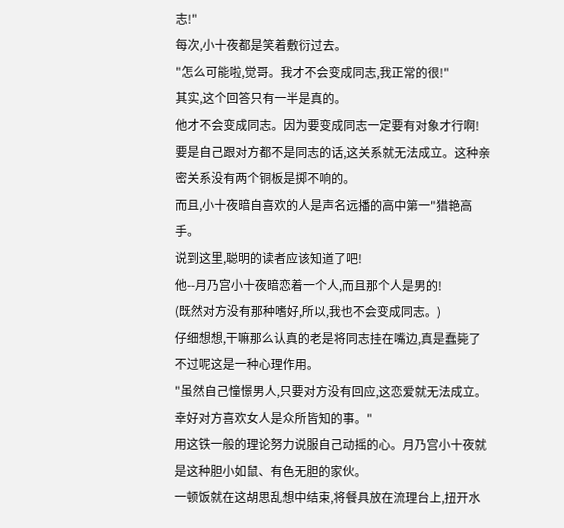志!"
每次,小十夜都是笑着敷衍过去。
"怎么可能啦,觉哥。我才不会变成同志,我正常的很!"
其实,这个回答只有一半是真的。
他才不会变成同志。因为要变成同志一定要有对象才行啊!要是自己跟对方都不是同志的话,这关系就无法成立。这种亲密关系没有两个铜板是掷不响的。
而且,小十夜暗自喜欢的人是声名远播的高中第一"猎艳高手。
说到这里,聪明的读者应该知道了吧!
他--月乃宫小十夜暗恋着一个人,而且那个人是男的!
(既然对方没有那种嗜好,所以,我也不会变成同志。)
仔细想想,干嘛那么认真的老是将同志挂在嘴边,真是蠢毙了
不过呢这是一种心理作用。
"虽然自己憧憬男人,只要对方没有回应,这恋爱就无法成立。幸好对方喜欢女人是众所皆知的事。"
用这铁一般的理论努力说服自己动摇的心。月乃宫小十夜就是这种胆小如鼠、有色无胆的家伙。
一顿饭就在这胡思乱想中结束,将餐具放在流理台上,扭开水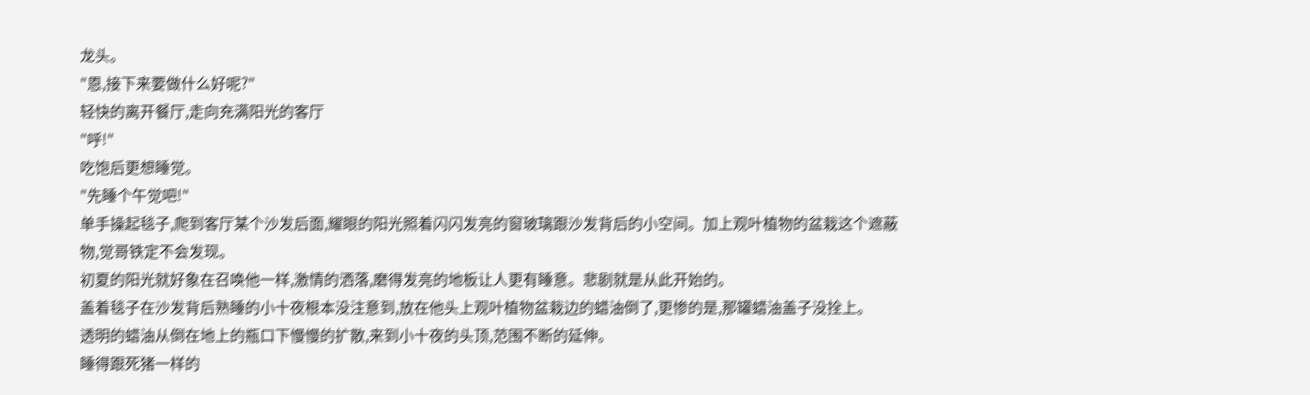龙头。
"恩,接下来要做什么好呢?"
轻快的离开餐厅,走向充满阳光的客厅
"呼!"
吃饱后更想睡觉。
"先睡个午觉吧!"
单手操起毯子,爬到客厅某个沙发后面,耀眼的阳光照着闪闪发亮的窗玻璃跟沙发背后的小空间。加上观叶植物的盆栽这个遮蔽物,觉哥铁定不会发现。
初夏的阳光就好象在召唤他一样,激情的洒落,磨得发亮的地板让人更有睡意。悲剧就是从此开始的。
盖着毯子在沙发背后熟睡的小十夜根本没注意到,放在他头上观叶植物盆栽边的蜡油倒了,更惨的是,那罐蜡油盖子没拴上。
透明的蜡油从倒在地上的瓶口下慢慢的扩散,来到小十夜的头顶,范围不断的延伸。
睡得跟死猪一样的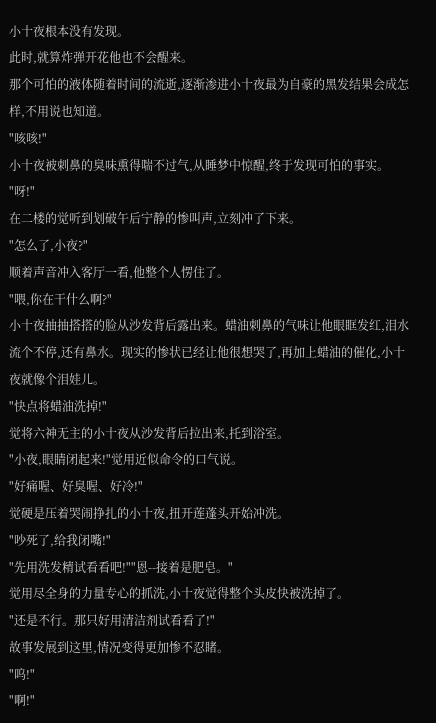小十夜根本没有发现。
此时,就算炸弹开花他也不会醒来。
那个可怕的液体随着时间的流逝,逐渐渗进小十夜最为自豪的黑发结果会成怎样,不用说也知道。
"咳咳!"
小十夜被刺鼻的臭味熏得喘不过气,从睡梦中惊醒,终于发现可怕的事实。
"呀!"
在二楼的觉听到划破午后宁静的惨叫声,立刻冲了下来。
"怎么了,小夜?"
顺着声音冲入客厅一看,他整个人愣住了。
"喂,你在干什么啊?"
小十夜抽抽搭搭的脸从沙发背后露出来。蜡油刺鼻的气味让他眼眶发红,泪水流个不停,还有鼻水。现实的惨状已经让他很想哭了,再加上蜡油的催化,小十夜就像个泪娃儿。
"快点将蜡油洗掉!"
觉将六神无主的小十夜从沙发背后拉出来,托到浴室。
"小夜,眼睛闭起来!"觉用近似命令的口气说。
"好痛喔、好臭喔、好冷!"
觉硬是压着哭闹挣扎的小十夜,扭开莲蓬头开始冲洗。
"吵死了,给我闭嘴!"
"先用洗发精试看看吧!""恩--接着是肥皂。"
觉用尽全身的力量专心的抓洗,小十夜觉得整个头皮快被洗掉了。
"还是不行。那只好用清洁剂试看看了!"
故事发展到这里,情况变得更加惨不忍睹。
"呜!"
"啊!"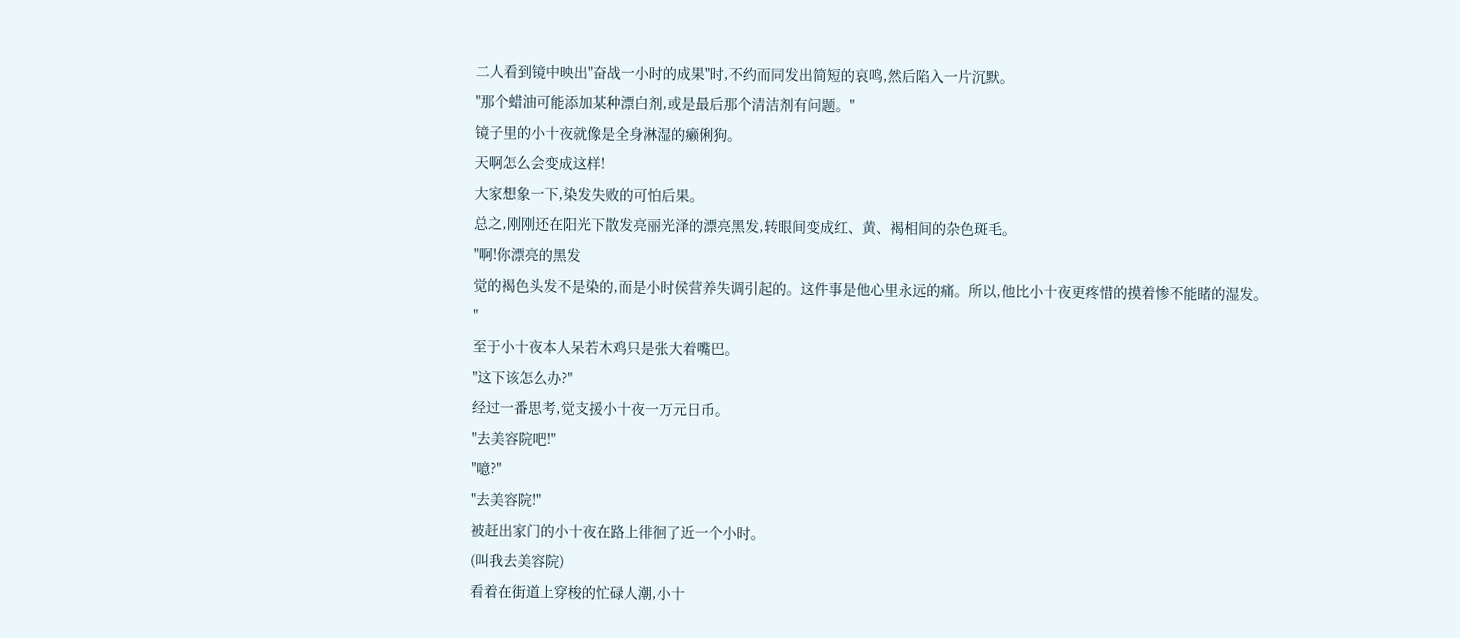二人看到镜中映出"奋战一小时的成果"时,不约而同发出简短的哀鸣,然后陷入一片沉默。
"那个蜡油可能添加某种漂白剂,或是最后那个清洁剂有问题。"
镜子里的小十夜就像是全身淋湿的癞俐狗。
天啊怎么会变成这样!
大家想象一下,染发失败的可怕后果。
总之,刚刚还在阳光下散发亮丽光泽的漂亮黑发,转眼间变成红、黄、褐相间的杂色斑毛。
"啊!你漂亮的黑发
觉的褐色头发不是染的,而是小时侯营养失调引起的。这件事是他心里永远的痛。所以,他比小十夜更疼惜的摸着惨不能睹的湿发。
"
至于小十夜本人呆若木鸡只是张大着嘴巴。
"这下该怎么办?"
经过一番思考,觉支援小十夜一万元日币。
"去美容院吧!"
"噫?"
"去美容院!"
被赶出家门的小十夜在路上徘徊了近一个小时。
(叫我去美容院)
看着在街道上穿梭的忙碌人潮,小十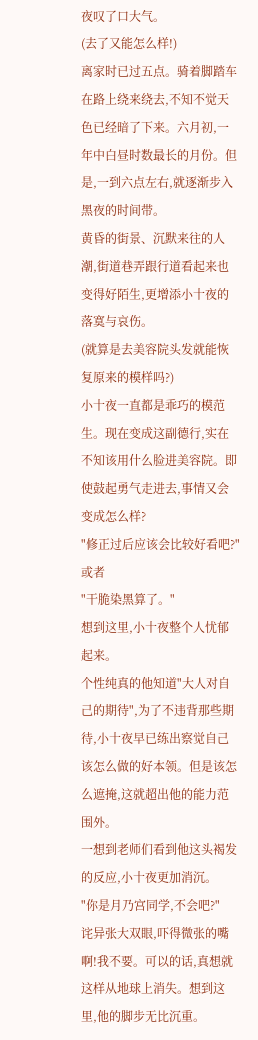夜叹了口大气。
(去了又能怎么样!)
离家时已过五点。骑着脚踏车在路上绕来绕去,不知不觉天色已经暗了下来。六月初,一年中白昼时数最长的月份。但是,一到六点左右,就逐渐步入黑夜的时间带。
黄昏的街景、沉默来往的人潮,街道巷弄跟行道看起来也变得好陌生,更增添小十夜的落寞与哀伤。
(就算是去美容院头发就能恢复原来的模样吗?)
小十夜一直都是乖巧的模范生。现在变成这副德行,实在不知该用什么脸进美容院。即使鼓起勇气走进去,事情又会变成怎么样?
"修正过后应该会比较好看吧?"
或者
"干脆染黑算了。"
想到这里,小十夜整个人忧郁起来。
个性纯真的他知道"大人对自己的期待",为了不违背那些期待,小十夜早已练出察觉自己该怎么做的好本领。但是该怎么遮掩,这就超出他的能力范围外。
一想到老师们看到他这头褐发的反应,小十夜更加消沉。
"你是月乃宫同学,不会吧?"
诧异张大双眼,吓得微张的嘴啊!我不要。可以的话,真想就这样从地球上消失。想到这里,他的脚步无比沉重。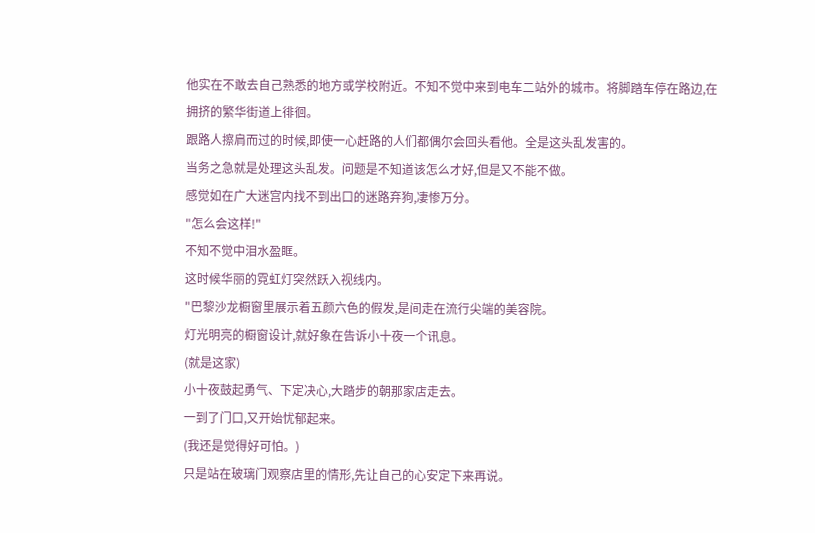他实在不敢去自己熟悉的地方或学校附近。不知不觉中来到电车二站外的城市。将脚踏车停在路边,在拥挤的繁华街道上徘徊。
跟路人擦肩而过的时候,即使一心赶路的人们都偶尔会回头看他。全是这头乱发害的。
当务之急就是处理这头乱发。问题是不知道该怎么才好,但是又不能不做。
感觉如在广大迷宫内找不到出口的迷路弃狗,凄惨万分。
"怎么会这样!"
不知不觉中泪水盈眶。
这时候华丽的霓虹灯突然跃入视线内。
"巴黎沙龙橱窗里展示着五颜六色的假发,是间走在流行尖端的美容院。
灯光明亮的橱窗设计,就好象在告诉小十夜一个讯息。
(就是这家)
小十夜鼓起勇气、下定决心,大踏步的朝那家店走去。
一到了门口,又开始忧郁起来。
(我还是觉得好可怕。)
只是站在玻璃门观察店里的情形,先让自己的心安定下来再说。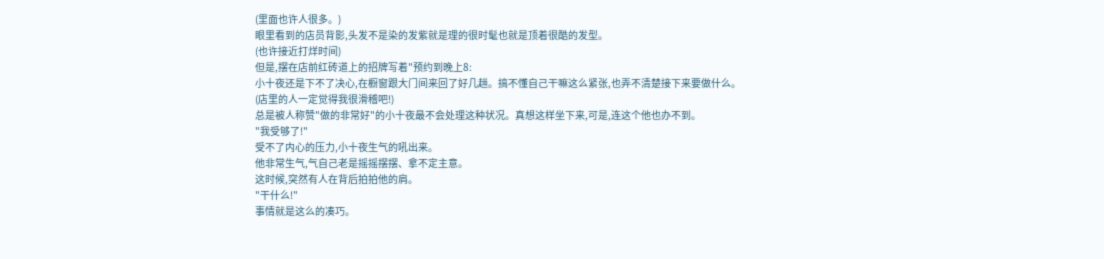(里面也许人很多。)
眼里看到的店员背影,头发不是染的发紫就是理的很时髦也就是顶着很酷的发型。
(也许接近打烊时间)
但是,摆在店前红砖道上的招牌写着"预约到晚上8:
小十夜还是下不了决心,在橱窗跟大门间来回了好几趟。搞不懂自己干嘛这么紧张,也弄不清楚接下来要做什么。
(店里的人一定觉得我很滑稽吧!)
总是被人称赞"做的非常好"的小十夜最不会处理这种状况。真想这样坐下来,可是,连这个他也办不到。
"我受够了!"
受不了内心的压力,小十夜生气的吼出来。
他非常生气,气自己老是摇摇摆摆、拿不定主意。
这时候,突然有人在背后拍拍他的肩。
"干什么!"
事情就是这么的凑巧。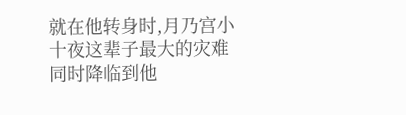就在他转身时,月乃宫小十夜这辈子最大的灾难同时降临到他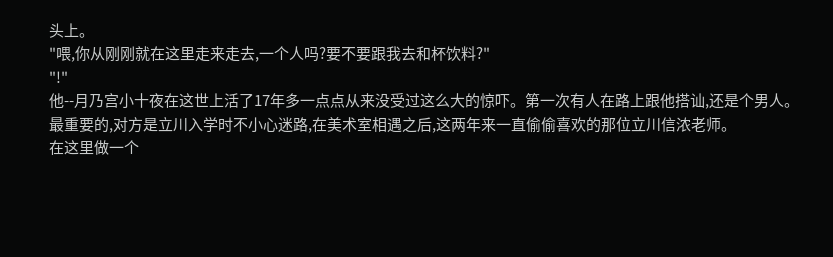头上。
"喂,你从刚刚就在这里走来走去,一个人吗?要不要跟我去和杯饮料?"
"!"
他--月乃宫小十夜在这世上活了17年多一点点从来没受过这么大的惊吓。第一次有人在路上跟他搭讪,还是个男人。
最重要的,对方是立川入学时不小心迷路,在美术室相遇之后,这两年来一直偷偷喜欢的那位立川信浓老师。
在这里做一个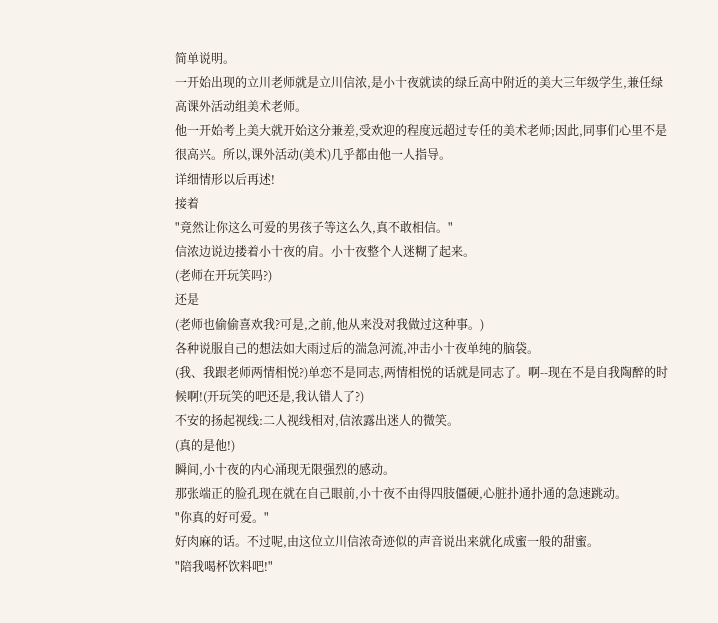简单说明。
一开始出现的立川老师就是立川信浓,是小十夜就读的绿丘高中附近的美大三年级学生,兼任绿高课外活动组美术老师。
他一开始考上美大就开始这分兼差,受欢迎的程度远超过专任的美术老师;因此,同事们心里不是很高兴。所以,课外活动(美术)几乎都由他一人指导。
详细情形以后再述!
接着
"竟然让你这么可爱的男孩子等这么久,真不敢相信。"
信浓边说边搂着小十夜的肩。小十夜整个人迷糊了起来。
(老师在开玩笑吗?)
还是
(老师也偷偷喜欢我?可是,之前,他从来没对我做过这种事。)
各种说服自己的想法如大雨过后的湍急河流,冲击小十夜单纯的脑袋。
(我、我跟老师两情相悦?)单恋不是同志,两情相悦的话就是同志了。啊--现在不是自我陶醉的时候啊!(开玩笑的吧还是,我认错人了?)
不安的扬起视线:二人视线相对,信浓露出迷人的微笑。
(真的是他!)
瞬间,小十夜的内心涌现无限强烈的感动。
那张端正的脸孔现在就在自己眼前,小十夜不由得四肢僵硬,心脏扑通扑通的急速跳动。
"你真的好可爱。"
好肉麻的话。不过呢,由这位立川信浓奇迹似的声音说出来就化成蜜一般的甜蜜。
"陪我喝杯饮料吧!"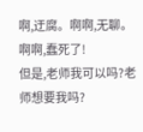啊,迂腐。啊啊,无聊。啊啊,蠢死了!
但是,老师我可以吗?老师想要我吗?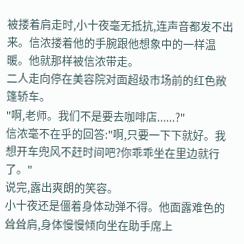被搂着肩走时,小十夜毫无抵抗,连声音都发不出来。信浓搂着他的手腕跟他想象中的一样温暖。他就那样被信浓带走。
二人走向停在美容院对面超级市场前的红色敞篷轿车。
"啊,老师。我们不是要去咖啡店......?"
信浓毫不在乎的回答:"啊,只要一下下就好。我想开车兜风不赶时间吧?你乖乖坐在里边就行了。"
说完,露出爽朗的笑容。
小十夜还是僵着身体动弹不得。他面露难色的耸耸肩,身体慢慢倾向坐在助手席上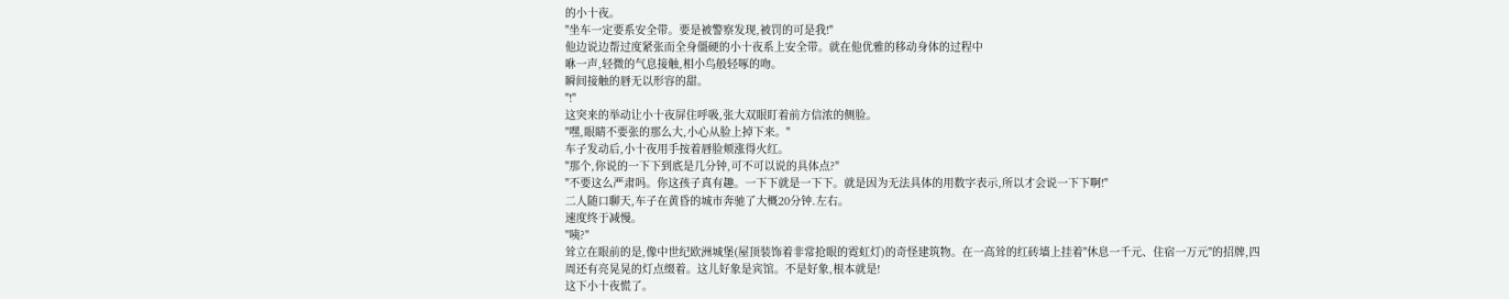的小十夜。
"坐车一定要系安全带。要是被警察发现,被罚的可是我!"
他边说边帮过度紧张而全身僵硬的小十夜系上安全带。就在他优雅的移动身体的过程中
咻一声,轻微的气息接触,相小鸟般轻啄的吻。
瞬间接触的唇无以形容的甜。
"!"
这突来的举动让小十夜屏住呼吸,张大双眼盯着前方信浓的侧脸。
"嘿,眼睛不要张的那么大,小心从脸上掉下来。"
车子发动后,小十夜用手按着唇脸颊涨得火红。
"那个,你说的一下下到底是几分钟,可不可以说的具体点?"
"不要这么严肃吗。你这孩子真有趣。一下下就是一下下。就是因为无法具体的用数字表示,所以才会说一下下啊!"
二人随口聊天,车子在黄昏的城市奔驰了大概20分钟.左右。
速度终于减慢。
"咦?"
耸立在眼前的是,像中世纪欧洲城堡(屋顶装饰着非常抢眼的霓虹灯)的奇怪建筑物。在一高耸的红砖墙上挂着"休息一千元、住宿一万元"的招牌,四周还有亮晃晃的灯点缀着。这儿好象是宾馆。不是好象,根本就是!
这下小十夜慌了。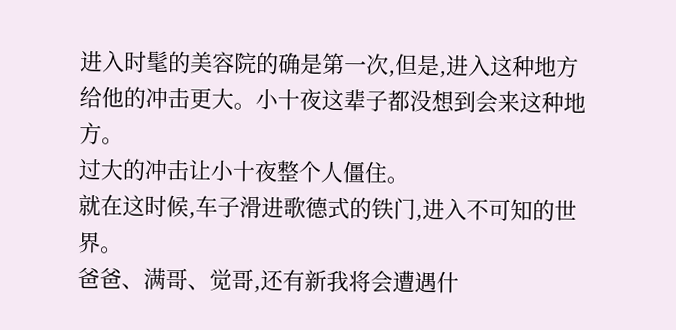进入时髦的美容院的确是第一次,但是,进入这种地方给他的冲击更大。小十夜这辈子都没想到会来这种地方。
过大的冲击让小十夜整个人僵住。
就在这时候,车子滑进歌德式的铁门,进入不可知的世界。
爸爸、满哥、觉哥,还有新我将会遭遇什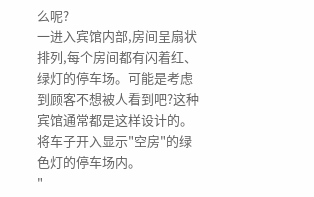么呢?
一进入宾馆内部,房间呈扇状排列,每个房间都有闪着红、绿灯的停车场。可能是考虑到顾客不想被人看到吧?这种宾馆通常都是这样设计的。
将车子开入显示"空房"的绿色灯的停车场内。
"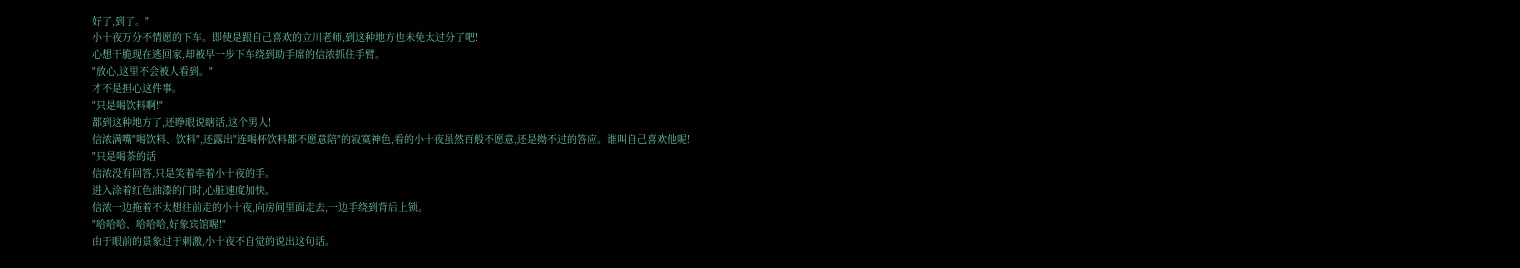好了,到了。"
小十夜万分不情愿的下车。即使是跟自己喜欢的立川老师,到这种地方也未免太过分了吧!
心想干脆现在逃回家,却被早一步下车绕到助手席的信浓抓住手臂。
"放心,这里不会被人看到。"
才不是担心这件事。
"只是喝饮料啊!"
都到这种地方了,还睁眼说瞎话,这个男人!
信浓满嘴"喝饮料、饮料",还露出"连喝杯饮料都不愿意陪"的寂寞神色,看的小十夜虽然百般不愿意,还是拗不过的答应。谁叫自己喜欢他呢!
"只是喝茶的话
信浓没有回答,只是笑着牵着小十夜的手。
进入涂着红色油漆的门时,心脏速度加快。
信浓一边拖着不太想往前走的小十夜,向房间里面走去,一边手绕到背后上锁。
"哈哈哈、哈哈哈,好象宾馆喔!"
由于眼前的景象过于刺激,小十夜不自觉的说出这句话。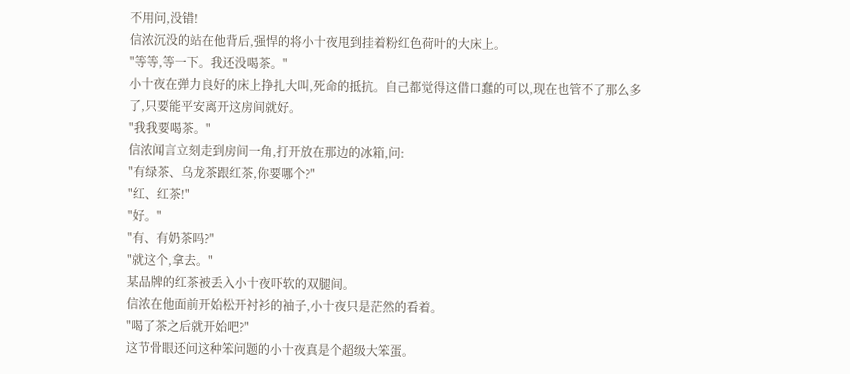不用问,没错!
信浓沉没的站在他背后,强悍的将小十夜甩到挂着粉红色荷叶的大床上。
"等等,等一下。我还没喝茶。"
小十夜在弹力良好的床上挣扎大叫,死命的抵抗。自己都觉得这借口蠢的可以,现在也管不了那么多了,只要能平安离开这房间就好。
"我我要喝茶。"
信浓闻言立刻走到房间一角,打开放在那边的冰箱,问:
"有绿茶、乌龙茶跟红茶,你要哪个?"
"红、红茶!"
"好。"
"有、有奶茶吗?"
"就这个,拿去。"
某品牌的红茶被丢入小十夜吓软的双腿间。
信浓在他面前开始松开衬衫的袖子,小十夜只是茫然的看着。
"喝了茶之后就开始吧?"
这节骨眼还问这种笨问题的小十夜真是个超级大笨蛋。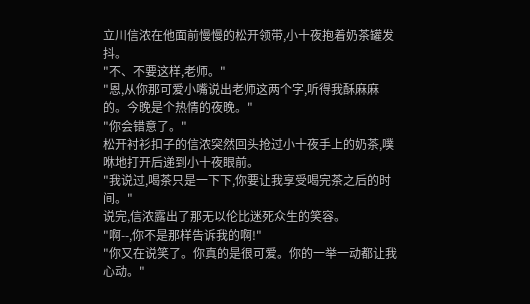立川信浓在他面前慢慢的松开领带,小十夜抱着奶茶罐发抖。
"不、不要这样,老师。"
"恩,从你那可爱小嘴说出老师这两个字,听得我酥麻麻的。今晚是个热情的夜晚。"
"你会错意了。"
松开衬衫扣子的信浓突然回头抢过小十夜手上的奶茶,噗咻地打开后递到小十夜眼前。
"我说过,喝茶只是一下下,你要让我享受喝完茶之后的时间。"
说完,信浓露出了那无以伦比迷死众生的笑容。
"啊--,你不是那样告诉我的啊!"
"你又在说笑了。你真的是很可爱。你的一举一动都让我心动。"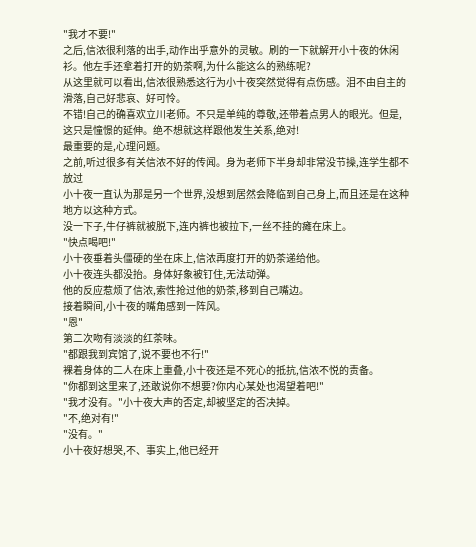"我才不要!"
之后,信浓很利落的出手,动作出乎意外的灵敏。刷的一下就解开小十夜的休闲衫。他左手还拿着打开的奶茶啊,为什么能这么的熟练呢?
从这里就可以看出,信浓很熟悉这行为小十夜突然觉得有点伤感。泪不由自主的滑落,自己好悲哀、好可怜。
不错!自己的确喜欢立川老师。不只是单纯的尊敬,还带着点男人的眼光。但是,这只是憧憬的延伸。绝不想就这样跟他发生关系,绝对!
最重要的是,心理问题。
之前,听过很多有关信浓不好的传闻。身为老师下半身却非常没节操,连学生都不放过
小十夜一直认为那是另一个世界,没想到居然会降临到自己身上,而且还是在这种地方以这种方式。
没一下子,牛仔裤就被脱下,连内裤也被拉下,一丝不挂的瘫在床上。
"快点喝吧!"
小十夜垂着头僵硬的坐在床上,信浓再度打开的奶茶递给他。
小十夜连头都没抬。身体好象被钉住,无法动弹。
他的反应惹烦了信浓,索性抢过他的奶茶,移到自己嘴边。
接着瞬间,小十夜的嘴角感到一阵风。
"恩"
第二次吻有淡淡的红茶味。
"都跟我到宾馆了,说不要也不行!"
裸着身体的二人在床上重叠,小十夜还是不死心的抵抗,信浓不悦的责备。
"你都到这里来了,还敢说你不想要?你内心某处也渴望着吧!"
"我才没有。"小十夜大声的否定,却被坚定的否决掉。
"不,绝对有!"
"没有。"
小十夜好想哭,不、事实上,他已经开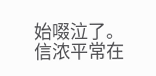始啜泣了。
信浓平常在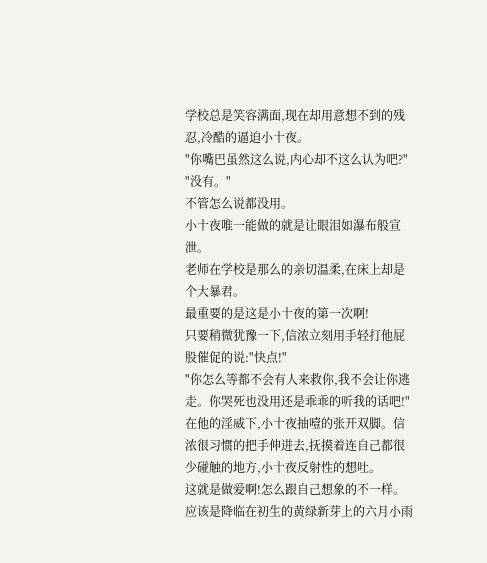学校总是笑容满面,现在却用意想不到的残忍,冷酷的逼迫小十夜。
"你嘴巴虽然这么说,内心却不这么认为吧?"
"没有。"
不管怎么说都没用。
小十夜唯一能做的就是让眼泪如瀑布般宣泄。
老师在学校是那么的亲切温柔,在床上却是个大暴君。
最重要的是这是小十夜的第一次啊!
只要稍微犹豫一下,信浓立刻用手轻打他屁股催促的说:"快点!"
"你怎么等都不会有人来救你,我不会让你逃走。你哭死也没用还是乖乖的听我的话吧!"
在他的淫威下,小十夜抽噎的张开双脚。信浓很习惯的把手伸进去,抚摸着连自己都很少碰触的地方,小十夜反射性的想吐。
这就是做爱啊!怎么跟自己想象的不一样。
应该是降临在初生的黄绿新芽上的六月小雨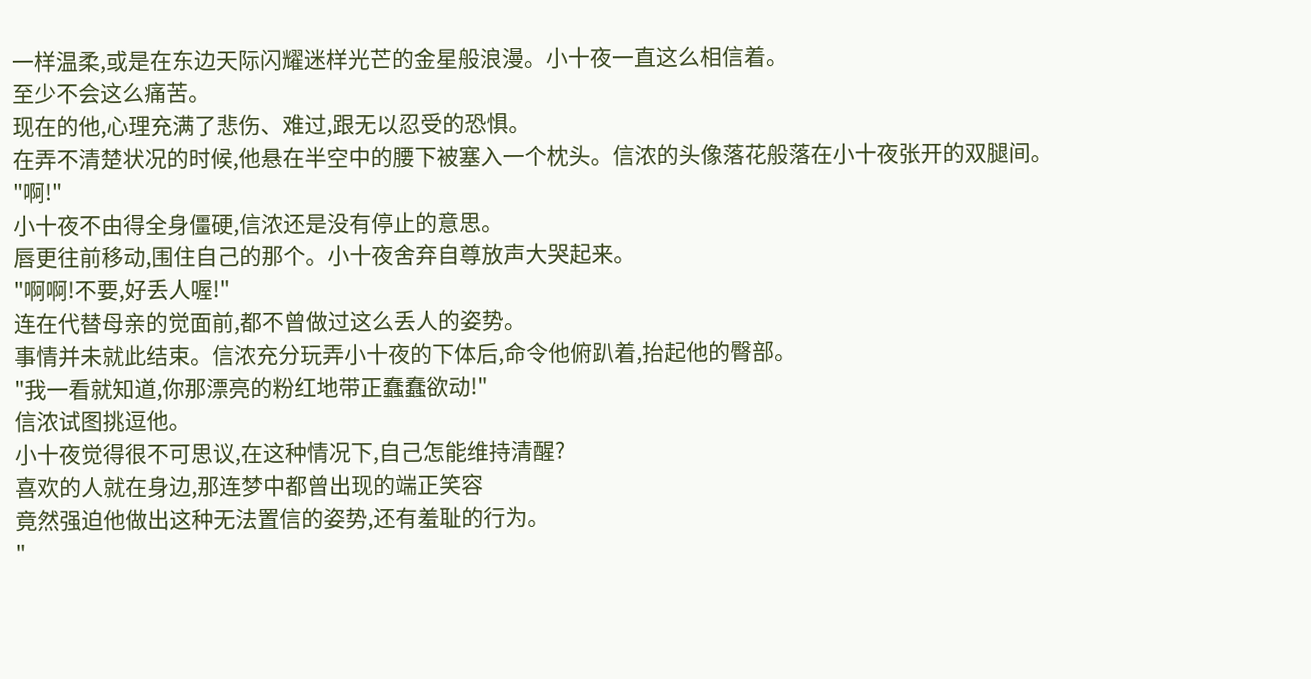一样温柔,或是在东边天际闪耀迷样光芒的金星般浪漫。小十夜一直这么相信着。
至少不会这么痛苦。
现在的他,心理充满了悲伤、难过,跟无以忍受的恐惧。
在弄不清楚状况的时候,他悬在半空中的腰下被塞入一个枕头。信浓的头像落花般落在小十夜张开的双腿间。
"啊!"
小十夜不由得全身僵硬,信浓还是没有停止的意思。
唇更往前移动,围住自己的那个。小十夜舍弃自尊放声大哭起来。
"啊啊!不要,好丢人喔!"
连在代替母亲的觉面前,都不曾做过这么丢人的姿势。
事情并未就此结束。信浓充分玩弄小十夜的下体后,命令他俯趴着,抬起他的臀部。
"我一看就知道,你那漂亮的粉红地带正蠢蠢欲动!"
信浓试图挑逗他。
小十夜觉得很不可思议,在这种情况下,自己怎能维持清醒?
喜欢的人就在身边,那连梦中都曾出现的端正笑容
竟然强迫他做出这种无法置信的姿势,还有羞耻的行为。
"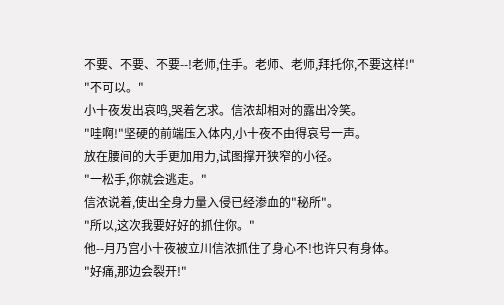不要、不要、不要--!老师,住手。老师、老师,拜托你,不要这样!"
"不可以。"
小十夜发出哀鸣,哭着乞求。信浓却相对的露出冷笑。
"哇啊!"坚硬的前端压入体内,小十夜不由得哀号一声。
放在腰间的大手更加用力,试图撑开狭窄的小径。
"一松手,你就会逃走。"
信浓说着,使出全身力量入侵已经渗血的"秘所"。
"所以,这次我要好好的抓住你。"
他--月乃宫小十夜被立川信浓抓住了身心不!也许只有身体。
"好痛,那边会裂开!"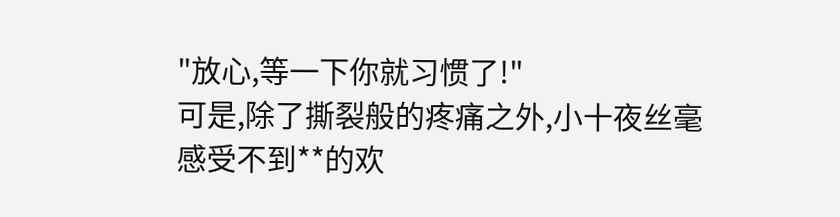"放心,等一下你就习惯了!"
可是,除了撕裂般的疼痛之外,小十夜丝毫感受不到**的欢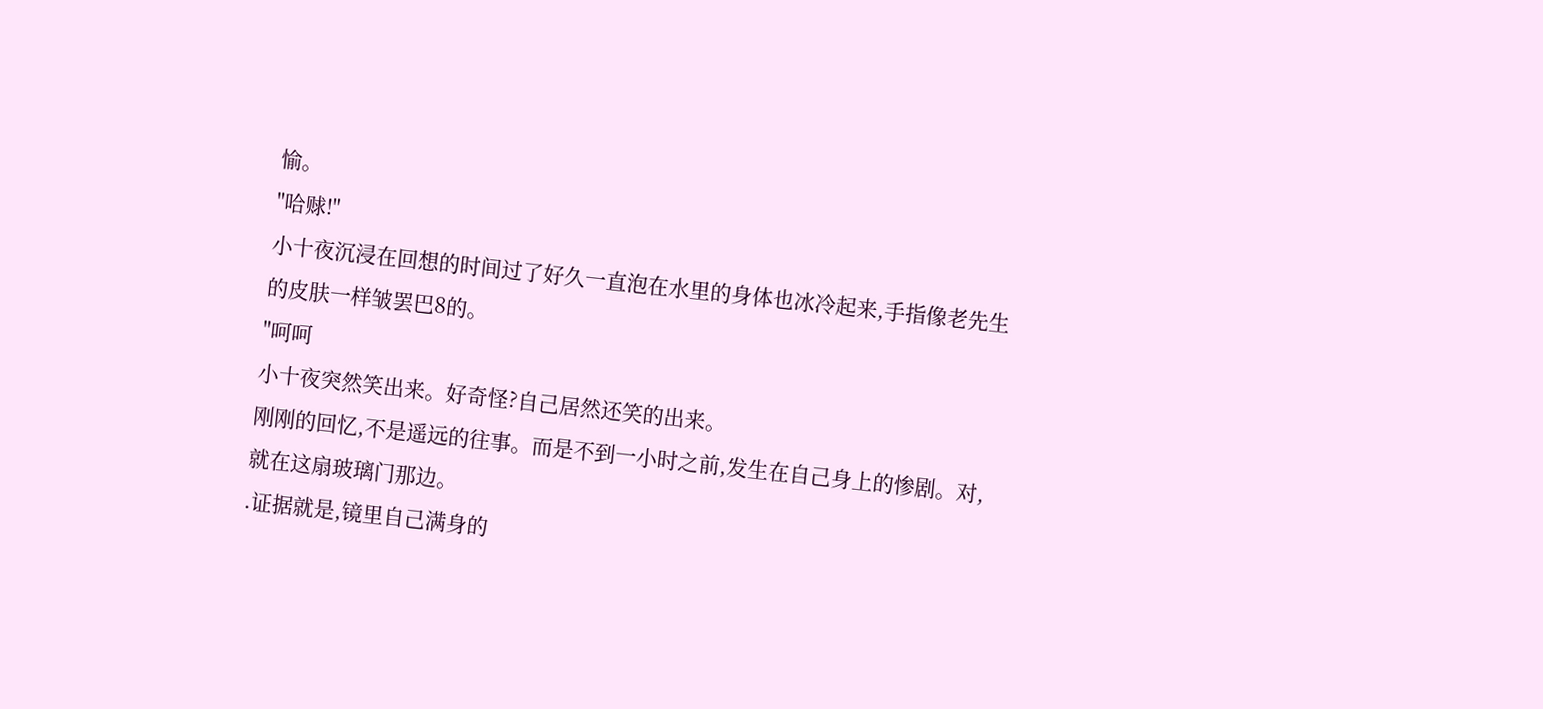愉。
"哈赇!"
小十夜沉浸在回想的时间过了好久一直泡在水里的身体也冰冷起来,手指像老先生的皮肤一样皱罢巴8的。
"呵呵
小十夜突然笑出来。好奇怪?自己居然还笑的出来。
刚刚的回忆,不是遥远的往事。而是不到一小时之前,发生在自己身上的惨剧。对,就在这扇玻璃门那边。
.证据就是,镜里自己满身的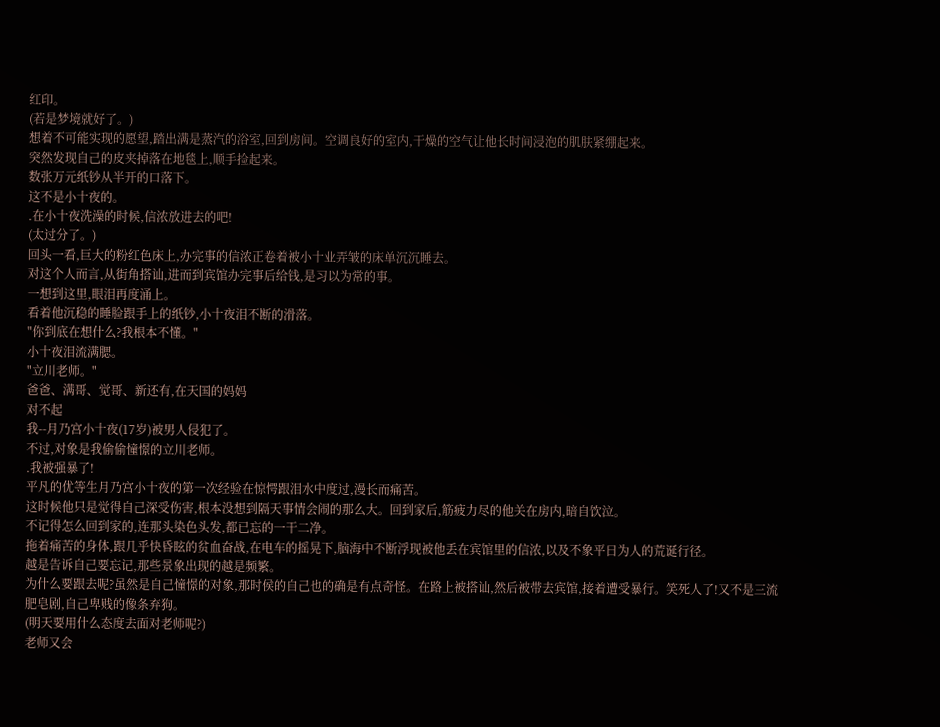红印。
(若是梦境就好了。)
想着不可能实现的愿望,踏出满是蒸汽的浴室,回到房间。空调良好的室内,干燥的空气让他长时间浸泡的肌肤紧绷起来。
突然发现自己的皮夹掉落在地毯上,顺手捡起来。
数张万元纸钞从半开的口落下。
这不是小十夜的。
.在小十夜洗澡的时候,信浓放进去的吧!
(太过分了。)
回头一看,巨大的粉红色床上,办完事的信浓正卷着被小十业弄皱的床单沉沉睡去。
对这个人而言,从街角搭讪,进而到宾馆办完事后给钱,是习以为常的事。
一想到这里,眼泪再度涌上。
看着他沉稳的睡脸跟手上的纸钞,小十夜泪不断的滑落。
"你到底在想什么?我根本不懂。"
小十夜泪流满腮。
"立川老师。"
爸爸、满哥、觉哥、新还有,在天国的妈妈
对不起
我--月乃宫小十夜(17岁)被男人侵犯了。
不过,对象是我偷偷憧憬的立川老师。
.我被强暴了!
平凡的优等生月乃宫小十夜的第一次经验在惊愕跟泪水中度过,漫长而痛苦。
这时候他只是觉得自己深受伤害,根本没想到隔天事情会闹的那么大。回到家后,筋疲力尽的他关在房内,暗自饮泣。
不记得怎么回到家的,连那头染色头发,都已忘的一干二净。
拖着痛苦的身体,跟几乎快昏眩的贫血奋战,在电车的摇晃下,脑海中不断浮现被他丢在宾馆里的信浓,以及不象平日为人的荒诞行径。
越是告诉自己要忘记,那些景象出现的越是频繁。
为什么要跟去呢?虽然是自己憧憬的对象,那时侯的自己也的确是有点奇怪。在路上被搭讪,然后被带去宾馆,接着遭受暴行。笑死人了!又不是三流肥皂剧,自己卑贱的像条弃狗。
(明天要用什么态度去面对老师呢?)
老师又会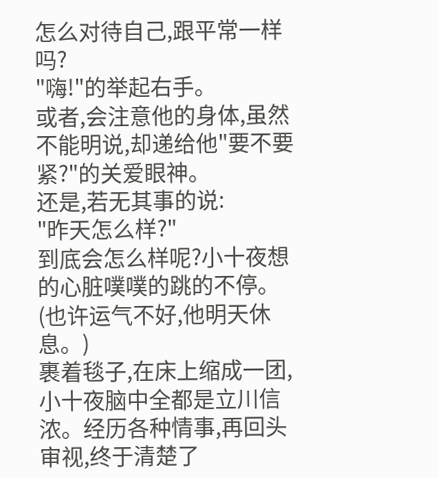怎么对待自己,跟平常一样吗?
"嗨!"的举起右手。
或者,会注意他的身体,虽然不能明说,却递给他"要不要紧?"的关爱眼神。
还是,若无其事的说:
"昨天怎么样?"
到底会怎么样呢?小十夜想的心脏噗噗的跳的不停。
(也许运气不好,他明天休息。)
裹着毯子,在床上缩成一团,小十夜脑中全都是立川信浓。经历各种情事,再回头审视,终于清楚了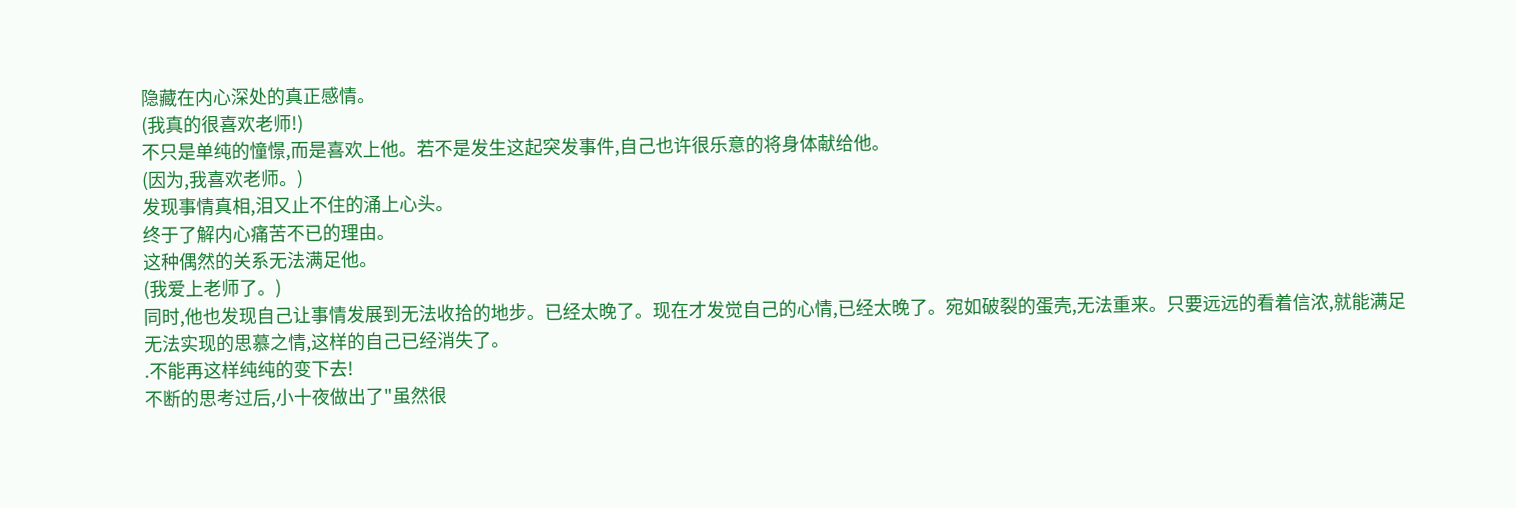隐藏在内心深处的真正感情。
(我真的很喜欢老师!)
不只是单纯的憧憬,而是喜欢上他。若不是发生这起突发事件,自己也许很乐意的将身体献给他。
(因为,我喜欢老师。)
发现事情真相,泪又止不住的涌上心头。
终于了解内心痛苦不已的理由。
这种偶然的关系无法满足他。
(我爱上老师了。)
同时,他也发现自己让事情发展到无法收拾的地步。已经太晚了。现在才发觉自己的心情,已经太晚了。宛如破裂的蛋壳,无法重来。只要远远的看着信浓,就能满足无法实现的思慕之情,这样的自己已经消失了。
.不能再这样纯纯的变下去!
不断的思考过后,小十夜做出了"虽然很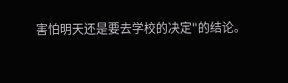害怕明天还是要去学校的决定"的结论。